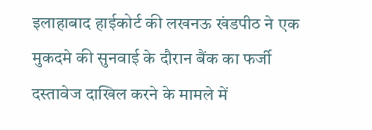इलाहाबाद हाईकोर्ट की लखनऊ खंडपीठ ने एक मुकदमे की सुनवाई के दौरान बैंक का फर्जी दस्तावेज दाखिल करने के मामले में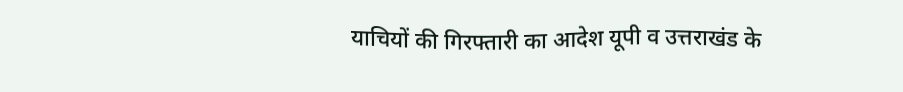याचियों की गिरफ्तारी का आदेश यूपी व उत्तराखंड के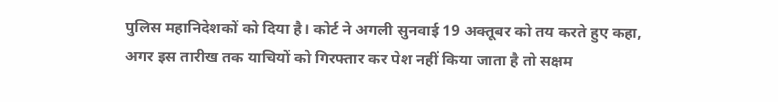पुलिस महानिदेशकों को दिया है। कोर्ट ने अगली सुनवाई 19 अक्तूबर को तय करते हुए कहा, अगर इस तारीख तक याचियों को गिरफ्तार कर पेश नहीं किया जाता है तो सक्षम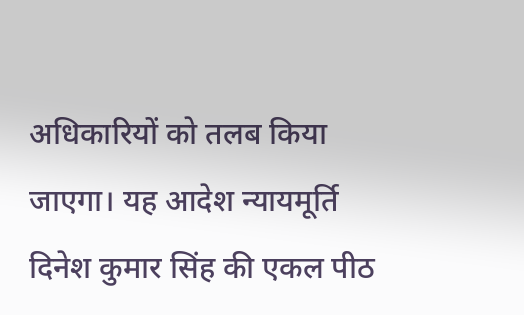अधिकारियों को तलब किया जाएगा। यह आदेश न्यायमूर्ति दिनेश कुमार सिंह की एकल पीठ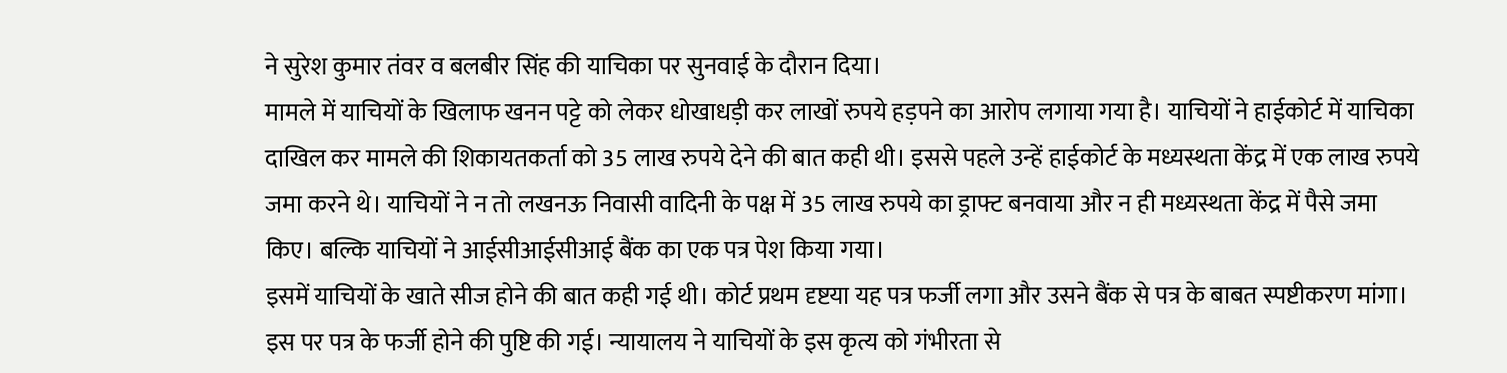ने सुरेश कुमार तंवर व बलबीर सिंह की याचिका पर सुनवाई के दौरान दिया।
मामले में याचियों के खिलाफ खनन पट्टे को लेकर धोखाधड़ी कर लाखों रुपये हड़पने का आरोप लगाया गया है। याचियों ने हाईकोर्ट में याचिका दाखिल कर मामले की शिकायतकर्ता को 35 लाख रुपये देने की बात कही थी। इससे पहले उन्हें हाईकोर्ट के मध्यस्थता केंद्र में एक लाख रुपये जमा करने थे। याचियों ने न तो लखनऊ निवासी वादिनी के पक्ष में 35 लाख रुपये का ड्राफ्ट बनवाया और न ही मध्यस्थता केंद्र में पैसे जमा किए। बल्कि याचियों ने आईसीआईसीआई बैंक का एक पत्र पेश किया गया।
इसमें याचियों के खाते सीज होने की बात कही गई थी। कोर्ट प्रथम दृष्टया यह पत्र फर्जी लगा और उसने बैंक से पत्र के बाबत स्पष्टीकरण मांगा। इस पर पत्र के फर्जी होने की पुष्टि की गई। न्यायालय ने याचियों के इस कृत्य को गंभीरता से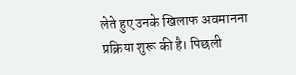लेते हुए उनके खिलाफ अवमानना प्रक्रिया शुरू की है। पिछली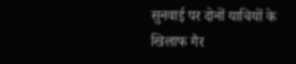सुनवाई पर दोनों याचियों के खिलाफ गैर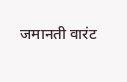जमानती वारंट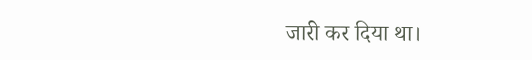जारी कर दिया था।